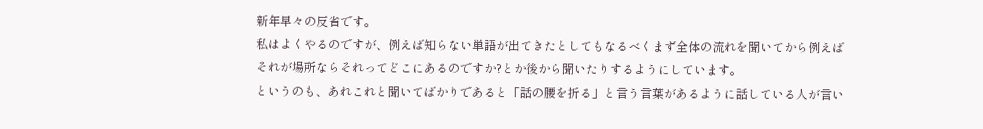新年早々の反省です。
私はよくやるのですが、例えば知らない単語が出てきたとしてもなるべくまず全体の流れを聞いてから例えばそれが場所ならそれってどこにあるのですか?とか後から聞いたりするようにしています。
というのも、あれこれと聞いてばかりであると「話の腰を折る」と言う言葉があるように話している人が言い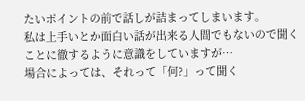たいポイントの前で話しが詰まってしまいます。
私は上手いとか面白い話が出来る人間でもないので聞くことに徹するように意識をしていますが…
場合によっては、それって「何?」って聞く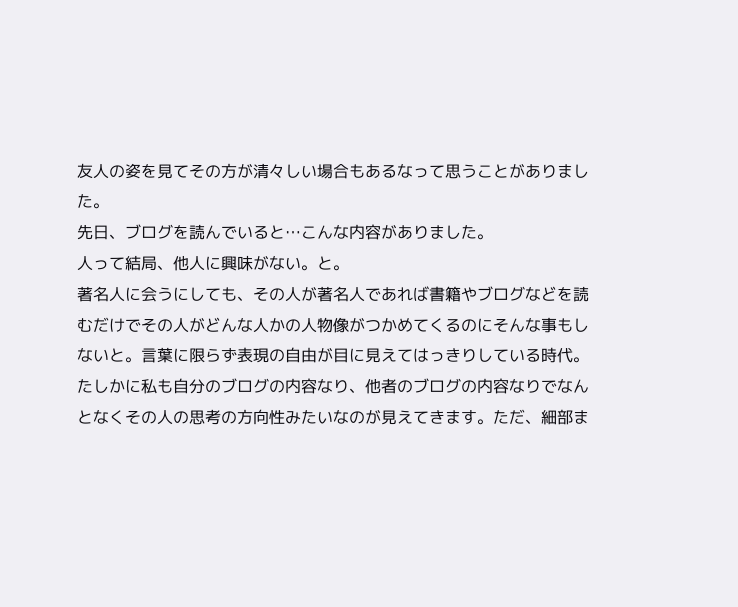友人の姿を見てその方が清々しい場合もあるなって思うことがありました。
先日、ブログを読んでいると…こんな内容がありました。
人って結局、他人に興味がない。と。
著名人に会うにしても、その人が著名人であれば書籍やブログなどを読むだけでその人がどんな人かの人物像がつかめてくるのにそんな事もしないと。言葉に限らず表現の自由が目に見えてはっきりしている時代。たしかに私も自分のブログの内容なり、他者のブログの内容なりでなんとなくその人の思考の方向性みたいなのが見えてきます。ただ、細部ま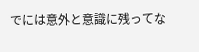でには意外と意識に残ってな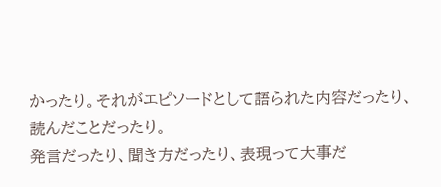かったり。それがエピソードとして語られた内容だったり、読んだことだったり。
発言だったり、聞き方だったり、表現って大事だ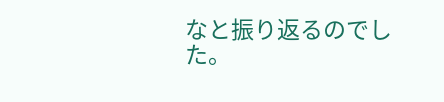なと振り返るのでした。